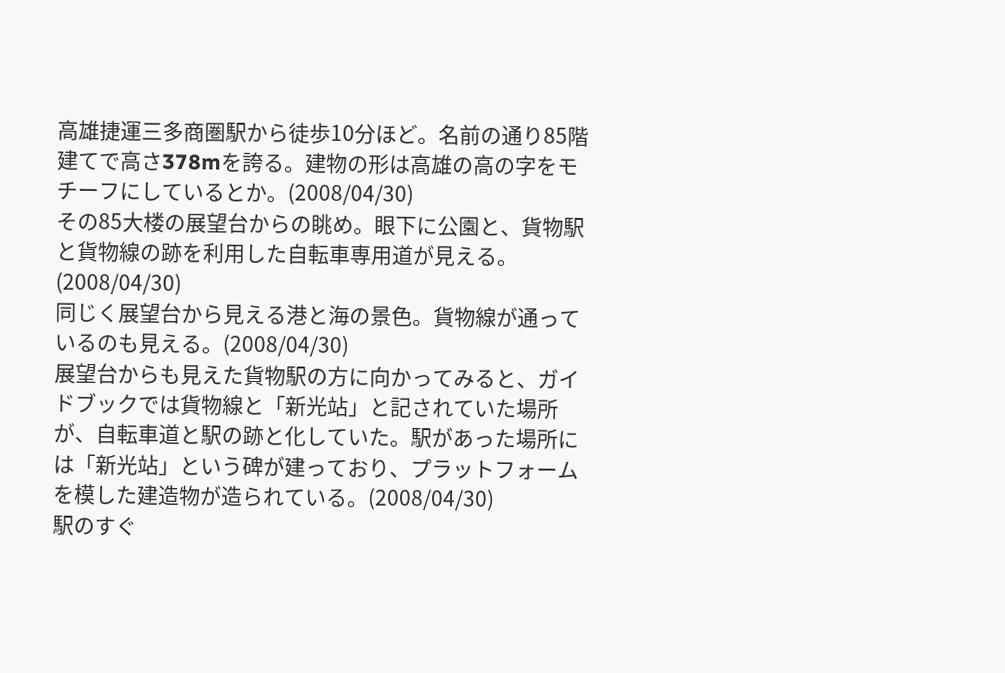高雄捷運三多商圏駅から徒歩10分ほど。名前の通り85階建てで高さ378mを誇る。建物の形は高雄の高の字をモチーフにしているとか。(2008/04/30)
その85大楼の展望台からの眺め。眼下に公園と、貨物駅と貨物線の跡を利用した自転車専用道が見える。(2008/04/30)
同じく展望台から見える港と海の景色。貨物線が通っているのも見える。(2008/04/30)
展望台からも見えた貨物駅の方に向かってみると、ガイドブックでは貨物線と「新光站」と記されていた場所が、自転車道と駅の跡と化していた。駅があった場所には「新光站」という碑が建っており、プラットフォームを模した建造物が造られている。(2008/04/30)
駅のすぐ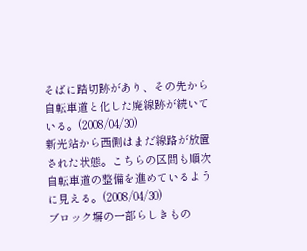そばに踏切跡があり、その先から自転車道と化した廃線跡が続いている。(2008/04/30)
新光站から西側はまだ線路が放置された状態。こちらの区間も順次自転車道の整備を進めているように見える。(2008/04/30)
ブロック塀の一部らしきもの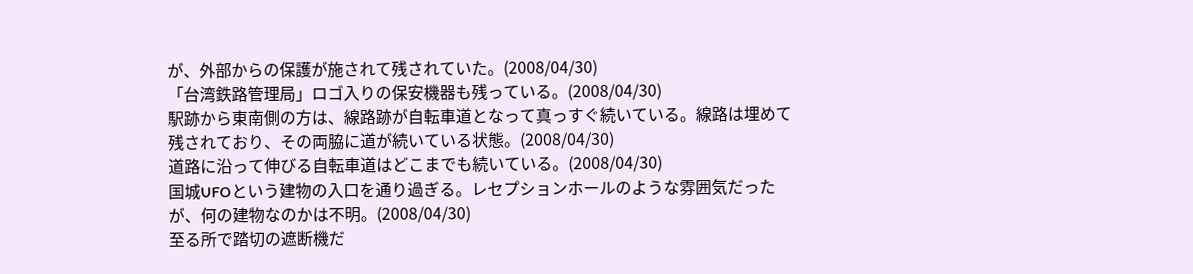が、外部からの保護が施されて残されていた。(2008/04/30)
「台湾鉄路管理局」ロゴ入りの保安機器も残っている。(2008/04/30)
駅跡から東南側の方は、線路跡が自転車道となって真っすぐ続いている。線路は埋めて残されており、その両脇に道が続いている状態。(2008/04/30)
道路に沿って伸びる自転車道はどこまでも続いている。(2008/04/30)
国城UFOという建物の入口を通り過ぎる。レセプションホールのような雰囲気だったが、何の建物なのかは不明。(2008/04/30)
至る所で踏切の遮断機だ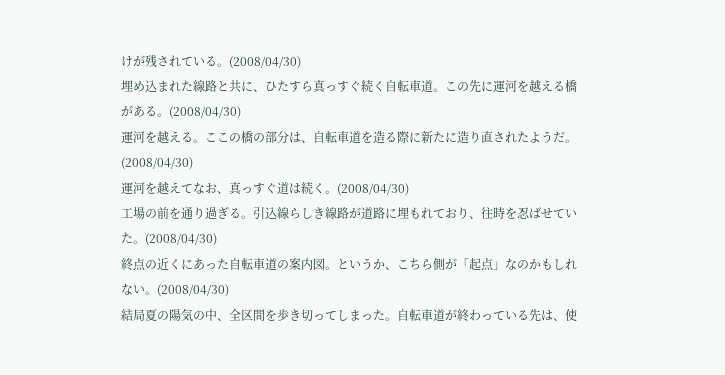けが残されている。(2008/04/30)
埋め込まれた線路と共に、ひたすら真っすぐ続く自転車道。この先に運河を越える橋がある。(2008/04/30)
運河を越える。ここの橋の部分は、自転車道を造る際に新たに造り直されたようだ。(2008/04/30)
運河を越えてなお、真っすぐ道は続く。(2008/04/30)
工場の前を通り過ぎる。引込線らしき線路が道路に埋もれており、往時を忍ばせていた。(2008/04/30)
終点の近くにあった自転車道の案内図。というか、こちら側が「起点」なのかもしれない。(2008/04/30)
結局夏の陽気の中、全区間を歩き切ってしまった。自転車道が終わっている先は、使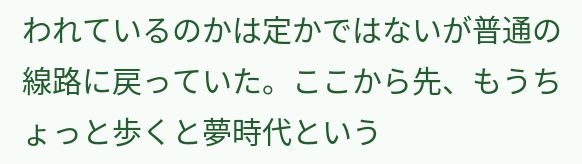われているのかは定かではないが普通の線路に戻っていた。ここから先、もうちょっと歩くと夢時代という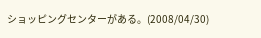ショッピングセンターがある。(2008/04/30)